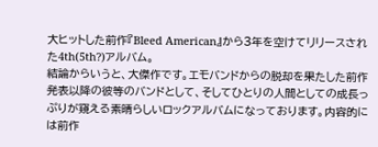大ヒットした前作『Bleed American』から3年を空けてリリースされた4th(5th?)アルバム。
結論からいうと、大傑作です。エモバンドからの脱却を果たした前作発表以降の彼等のバンドとして、そしてひとりの人間としての成長っぷりが窺える素晴らしいロックアルバムになっております。内容的には前作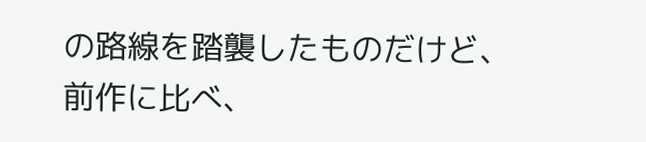の路線を踏襲したものだけど、前作に比べ、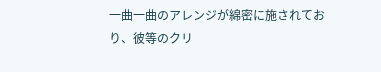一曲一曲のアレンジが綿密に施されており、彼等のクリ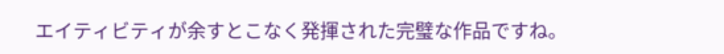エイティビティが余すとこなく発揮された完璧な作品ですね。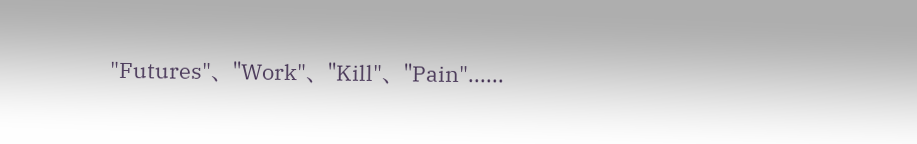"Futures"、"Work"、"Kill"、"Pain"......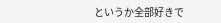というか全部好きで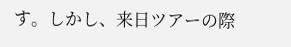す。しかし、来日ツアーの際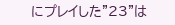にプレイした"23"は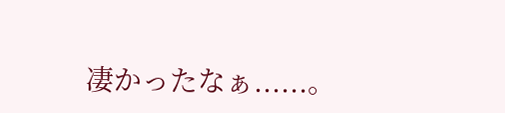凄かったなぁ......。